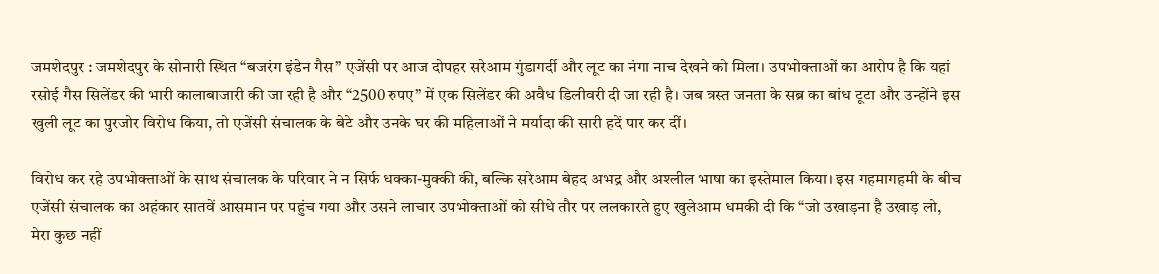जमशेदपुर : जमशेदपुर के सोनारी स्थित “बजरंग इंडेन गैस” एजेंसी पर आज दोपहर सरेआम गुंडागर्दी और लूट का नंगा नाच देखने को मिला। उपभोक्ताओं का आरोप है कि यहां रसोई गैस सिलेंडर की भारी कालाबाजारी की जा रही है और “2500 रुपए” में एक सिलेंडर की अवैध डिलीवरी दी जा रही है। जब त्रस्त जनता के सब्र का बांध टूटा और उन्होंने इस खुली लूट का पुरजोर विरोध किया, तो एजेंसी संचालक के बेटे और उनके घर की महिलाओं ने मर्यादा की सारी हदें पार कर दीं।

विरोध कर रहे उपभोक्ताओं के साथ संचालक के परिवार ने न सिर्फ धक्का-मुक्की की, बल्कि सरेआम बेहद अभद्र और अश्लील भाषा का इस्तेमाल किया। इस गहमागहमी के बीच एजेंसी संचालक का अहंकार सातवें आसमान पर पहुंच गया और उसने लाचार उपभोक्ताओं को सीधे तौर पर ललकारते हुए खुलेआम धमकी दी कि “जो उखाड़ना है उखाड़ लो, मेरा कुछ नहीं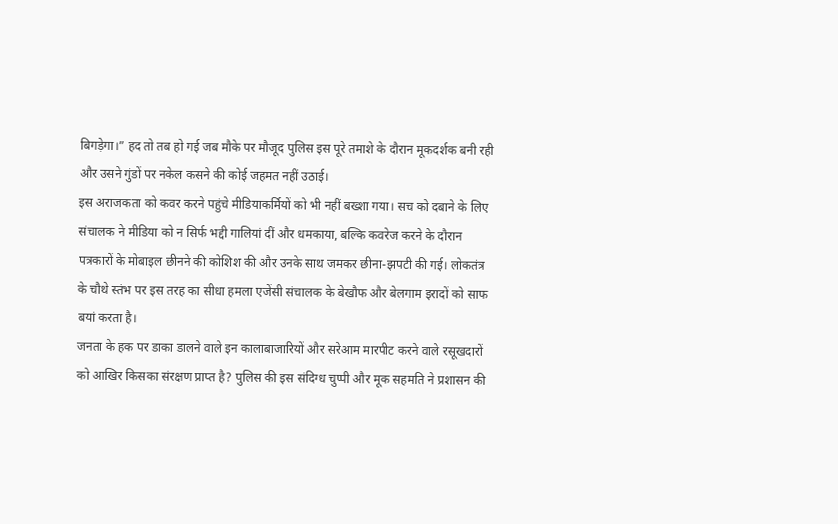बिगड़ेगा।” हद तो तब हो गई जब मौके पर मौजूद पुलिस इस पूरे तमाशे के दौरान मूकदर्शक बनी रही और उसने गुंडों पर नकेल कसने की कोई जहमत नहीं उठाई।
इस अराजकता को कवर करने पहुंचे मीडियाकर्मियों को भी नहीं बख्शा गया। सच को दबाने के लिए संचालक ने मीडिया को न सिर्फ भद्दी गालियां दीं और धमकाया, बल्कि कवरेज करने के दौरान पत्रकारों के मोबाइल छीनने की कोशिश की और उनके साथ जमकर छीना-झपटी की गई। लोकतंत्र के चौथे स्तंभ पर इस तरह का सीधा हमला एजेंसी संचालक के बेखौफ और बेलगाम इरादों को साफ बयां करता है।
जनता के हक पर डाका डालने वाले इन कालाबाजारियों और सरेआम मारपीट करने वाले रसूखदारों को आखिर किसका संरक्षण प्राप्त है? पुलिस की इस संदिग्ध चुप्पी और मूक सहमति ने प्रशासन की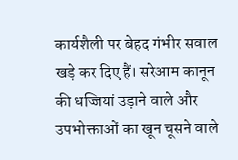कार्यशैली पर बेहद गंभीर सवाल खड़े कर दिए हैं। सरेआम कानून की धज्जियां उड़ाने वाले और उपभोक्ताओं का खून चूसने वाले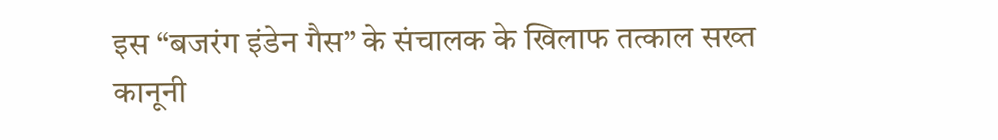इस “बजरंग इंडेन गैस” के संचालक के खिलाफ तत्काल सख्त कानूनी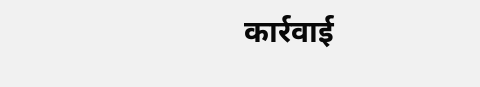कार्रवाई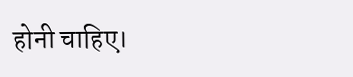होनी चाहिए।